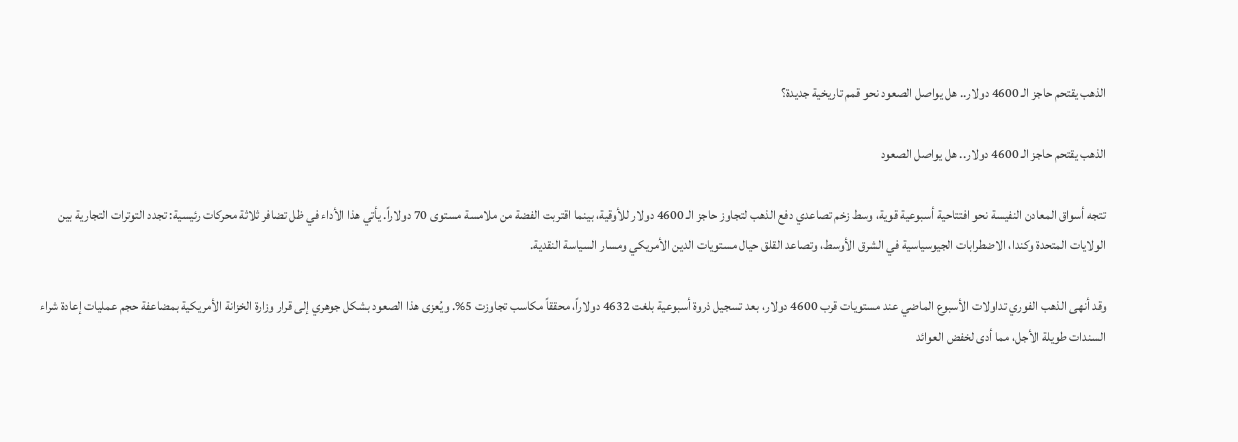الذهب يقتحم حاجز الـ 4600 دولار.. هل يواصل الصعود نحو قمم تاريخية جديدة؟

الذهب يقتحم حاجز الـ 4600 دولار.. هل يواصل الصعود

تتجه أسواق المعادن النفيسة نحو افتتاحية أسبوعية قوية، وسط زخم تصاعدي دفع الذهب لتجاوز حاجز الـ 4600 دولار للأوقية، بينما اقتربت الفضة من ملامسة مستوى 70 دولاراً. يأتي هذا الأداء في ظل تضافر ثلاثة محركات رئيسية: تجدد التوترات التجارية بين الولايات المتحدة وكندا، الاضطرابات الجيوسياسية في الشرق الأوسط، وتصاعد القلق حيال مستويات الدين الأمريكي ومسار السياسة النقدية.

وقد أنهى الذهب الفوري تداولات الأسبوع الماضي عند مستويات قرب 4600 دولار، بعد تسجيل ذروة أسبوعية بلغت 4632 دولاراً، محققاً مكاسب تجاوزت 5%. ويُعزى هذا الصعود بشكل جوهري إلى قرار وزارة الخزانة الأمريكية بمضاعفة حجم عمليات إعادة شراء السندات طويلة الأجل، مما أدى لخفض العوائد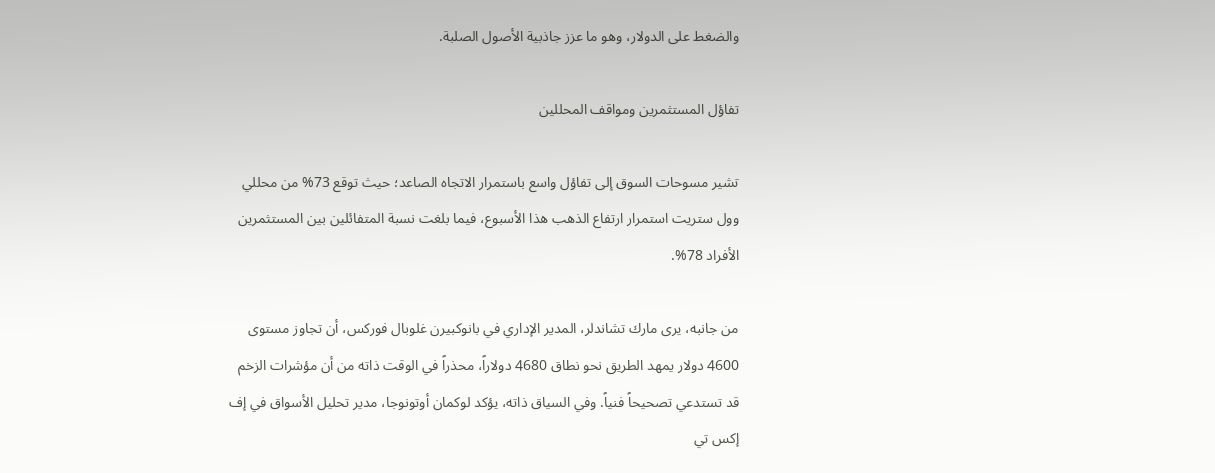والضغط على الدولار، وهو ما عزز جاذبية الأصول الصلبة.

تفاؤل المستثمرين ومواقف المحللين

تشير مسوحات السوق إلى تفاؤل واسع باستمرار الاتجاه الصاعد؛ حيث توقع 73% من محللي وول ستريت استمرار ارتفاع الذهب هذا الأسبوع، فيما بلغت نسبة المتفائلين بين المستثمرين الأفراد 78%.

من جانبه، يرى مارك تشاندلر، المدير الإداري في بانوكبيرن غلوبال فوركس، أن تجاوز مستوى 4600 دولار يمهد الطريق نحو نطاق 4680 دولاراً، محذراً في الوقت ذاته من أن مؤشرات الزخم قد تستدعي تصحيحاً فنياً. وفي السياق ذاته، يؤكد لوكمان أوتونوجا، مدير تحليل الأسواق في إف إكس تي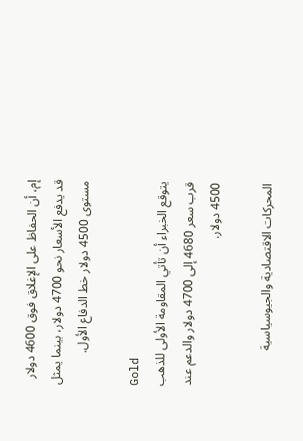إم، أن الحفاظ على الإغلاق فوق 4600 دولار قد يدفع الأسعار نحو 4700 دولار، بينما يمثل مستوى 4500 دولار خط الدفاع الأول.

Gold
يتوقع الخبراء أن تأتي المقاومة الأولى للذهب قرب سعر 4680 إلى 4700 دولار والدعم عند 4500 دولار.

المحركات الاقتصادية والجيوسياسية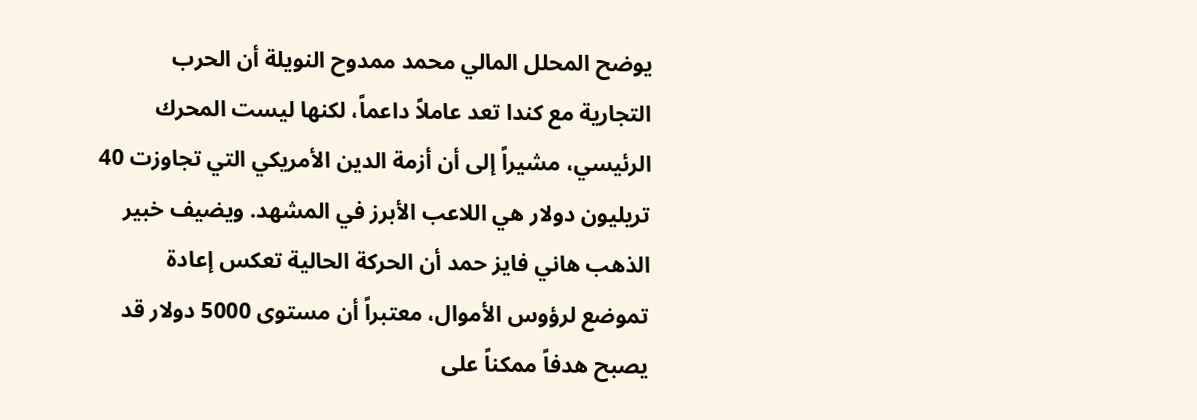يوضح المحلل المالي محمد ممدوح النويلة أن الحرب التجارية مع كندا تعد عاملاً داعماً، لكنها ليست المحرك الرئيسي، مشيراً إلى أن أزمة الدين الأمريكي التي تجاوزت 40 تريليون دولار هي اللاعب الأبرز في المشهد. ويضيف خبير الذهب هاني فايز حمد أن الحركة الحالية تعكس إعادة تموضع لرؤوس الأموال، معتبراً أن مستوى 5000 دولار قد يصبح هدفاً ممكناً على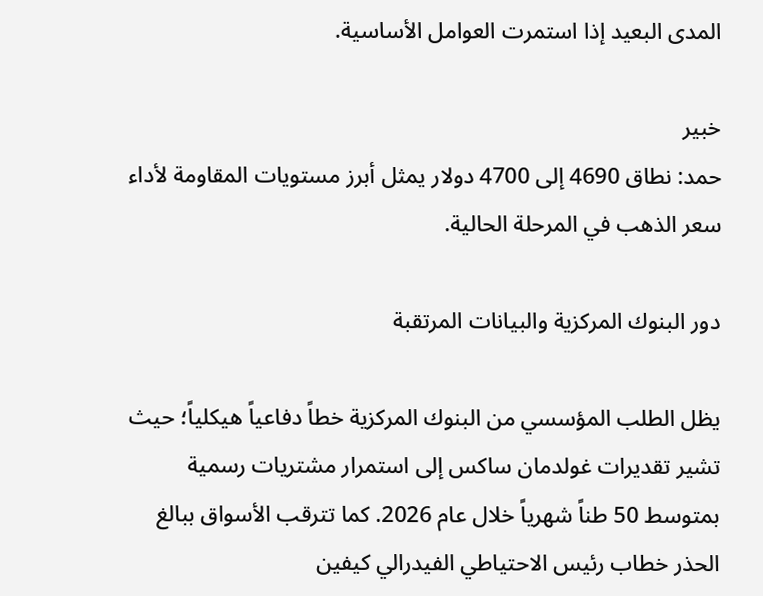المدى البعيد إذا استمرت العوامل الأساسية.

خبير
حمد: نطاق 4690 إلى 4700 دولار يمثل أبرز مستويات المقاومة لأداء سعر الذهب في المرحلة الحالية.

دور البنوك المركزية والبيانات المرتقبة

يظل الطلب المؤسسي من البنوك المركزية خطاً دفاعياً هيكلياً؛ حيث تشير تقديرات غولدمان ساكس إلى استمرار مشتريات رسمية بمتوسط 50 طناً شهرياً خلال عام 2026. كما تترقب الأسواق ببالغ الحذر خطاب رئيس الاحتياطي الفيدرالي كيفين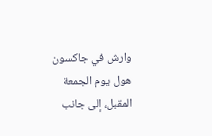وارش في جاكسون هول يوم الجمعة المقبل، إلى جانب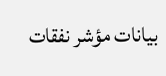بيانات مؤشر نفقات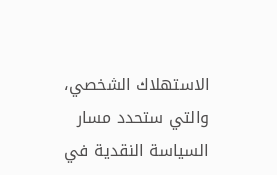الاستهلاك الشخصي، والتي ستحدد مسار السياسة النقدية في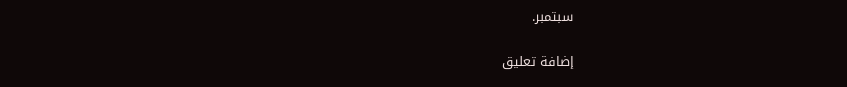سبتمبر.

إضافة تعليق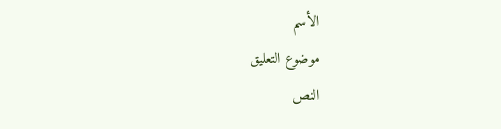الأسم
موضوع التعليق
النص